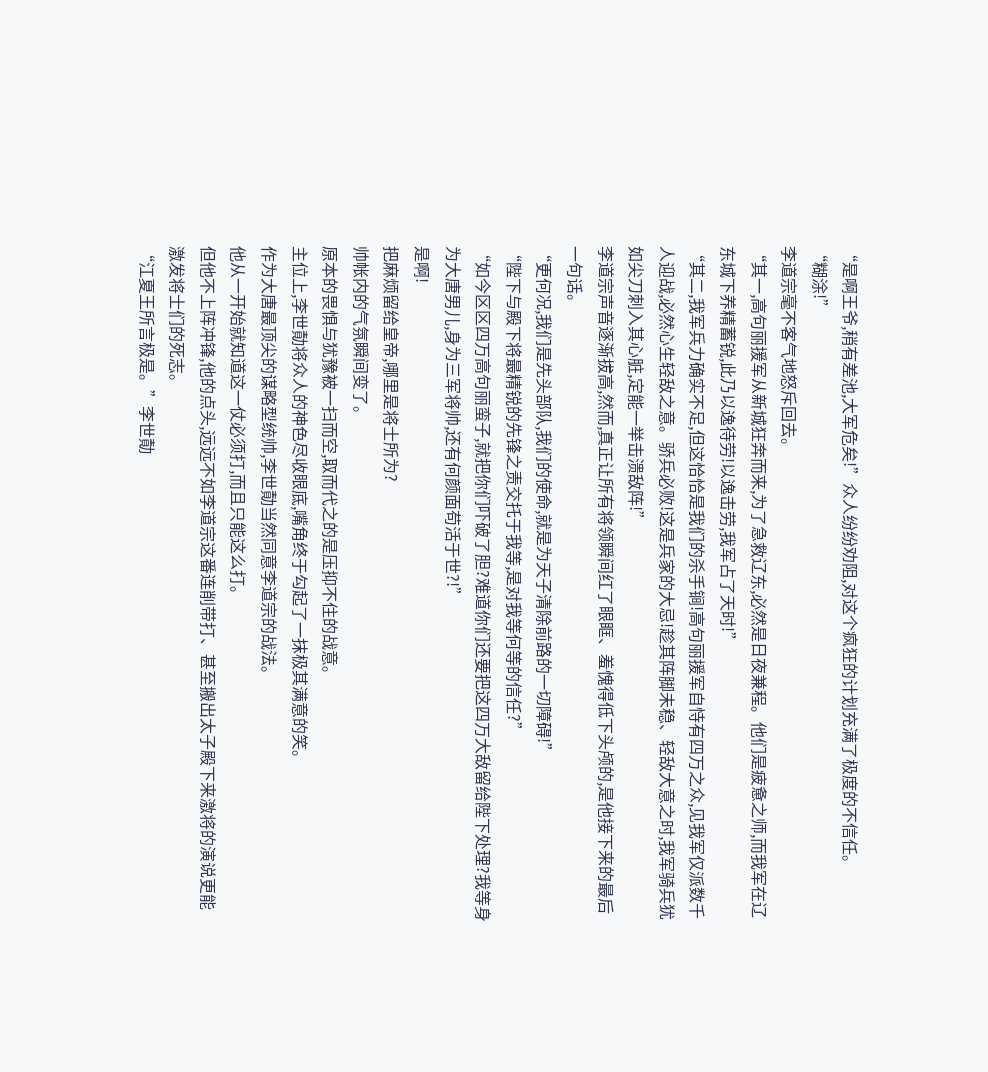“是啊王爷,稍有差池,大军危矣!”众人纷纷劝阻,对这个疯狂的计划充满了极度的不信任。
“糊涂!”
李道宗毫不客气地怒斥回去。
“其一,高句丽援军从新城狂奔而来,为了急救辽东,必然是日夜兼程。他们是疲惫之师,而我军在辽东城下养精蓄锐,此乃以逸待劳!以逸击劳,我军占了天时!”
“其二,我军兵力确实不足,但这恰恰是我们的杀手锏!高句丽援军自恃有四万之众,见我军仅派数千人迎战,必然心生轻敌之意。骄兵必败!这是兵家的大忌!趁其阵脚未稳、轻敌大意之时,我军骑兵犹如尖刀刺入其心脏,定能一举击溃敌阵!”
李道宗声音逐渐拔高,然而,真正让所有将领瞬间红了眼眶、羞愧得低下头颅的,是他接下来的最后一句话。
“更何况,我们是先头部队,我们的使命,就是为天子清除前路的一切障碍!”
“陛下与殿下将最精锐的先锋之责交托于我等,是对我等何等的信任?”
“如今区区四万高句丽蛮子,就把你们吓破了胆?难道你们还要把这四万大敌留给陛下处理?我等身为大唐男儿,身为三军将帅,还有何颜面苟活于世?!”
是啊!
把麻烦留给皇帝,哪里是将士所为?
帅帐内的气氛瞬间变了。
原本的畏惧与犹豫被一扫而空,取而代之的是压抑不住的战意。
主位上,李世勣将众人的神色尽收眼底,嘴角终于勾起了一抹极其满意的笑。
作为大唐最顶尖的谋略型统帅,李世勣当然同意李道宗的战法。
他从一开始就知道这一仗必须打,而且只能这么打。
但他不上阵冲锋,他的点头,远远不如李道宗这番连削带打、甚至搬出太子殿下来激将的演说更能激发将士们的死志。
“江夏王所言极是。”李世勣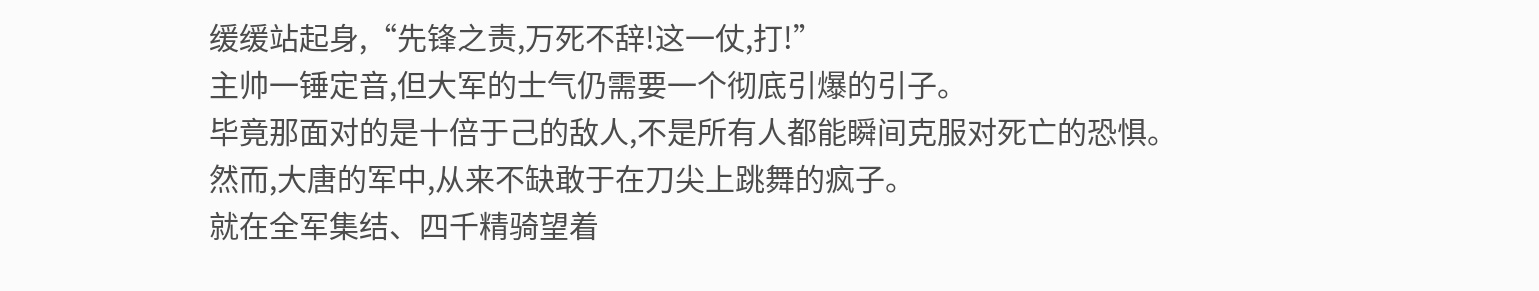缓缓站起身,“先锋之责,万死不辞!这一仗,打!”
主帅一锤定音,但大军的士气仍需要一个彻底引爆的引子。
毕竟那面对的是十倍于己的敌人,不是所有人都能瞬间克服对死亡的恐惧。
然而,大唐的军中,从来不缺敢于在刀尖上跳舞的疯子。
就在全军集结、四千精骑望着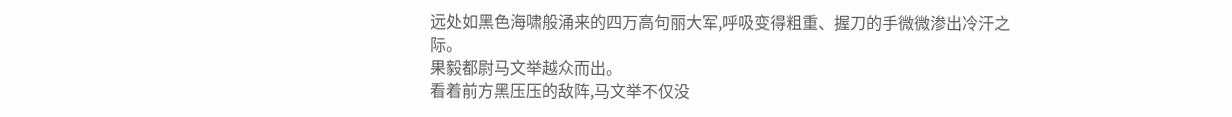远处如黑色海啸般涌来的四万高句丽大军,呼吸变得粗重、握刀的手微微渗出冷汗之际。
果毅都尉马文举越众而出。
看着前方黑压压的敌阵,马文举不仅没